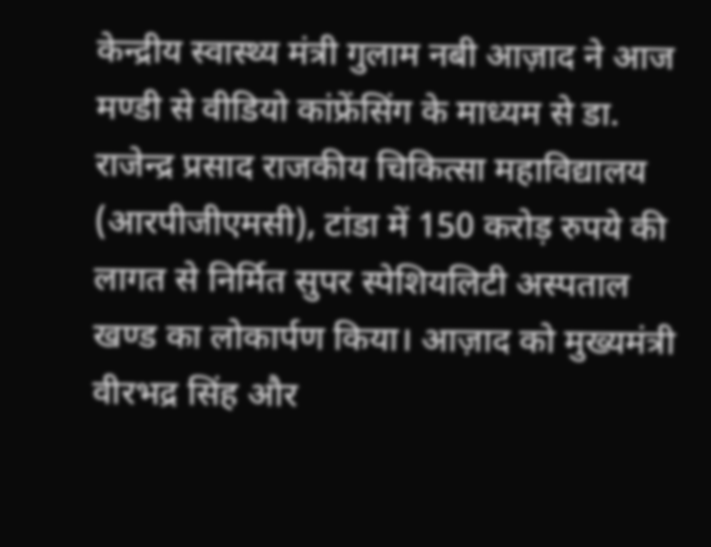केन्द्रीय स्वास्थ्य मंत्री गुलाम नबी आज़ाद ने आज मण्डी से वीडियो कांफ्रेंसिंग के माध्यम से डा. राजेन्द्र प्रसाद राजकीय चिकित्सा महाविद्यालय (आरपीजीएमसी), टांडा में 150 करोड़ रुपये की लागत से निर्मित सुपर स्पेशियलिटी अस्पताल खण्ड का लोकार्पण किया। आज़ाद को मुख्यमंत्री वीरभद्र सिंह और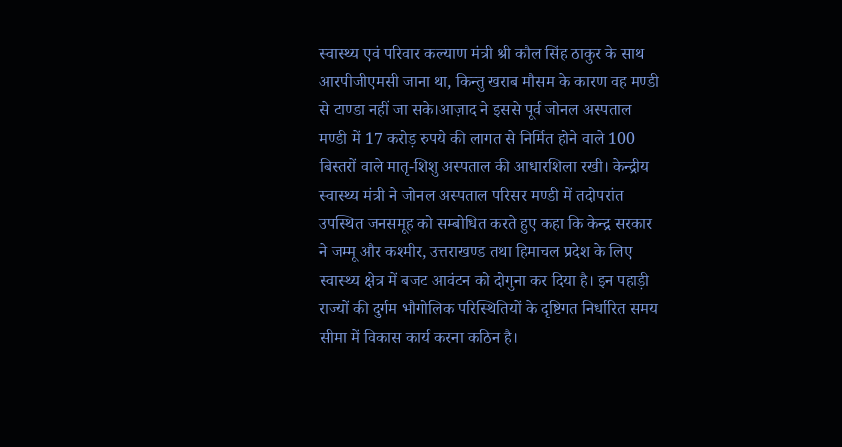स्वास्थ्य एवं परिवार कल्याण मंत्री श्री कौल सिंह ठाकुर के साथ आरपीजीएमसी जाना था, किन्तु खराब मौसम के कारण वह मण्डी से टाण्डा नहीं जा सके।आज़ाद ने इससे पूर्व जोनल अस्पताल मण्डी में 17 करोड़ रुपये की लागत से निर्मित होने वाले 100 बिस्तरों वाले मातृ-शिशु अस्पताल की आधारशिला रखी। केन्द्रीय स्वास्थ्य मंत्री ने जोनल अस्पताल परिसर मण्डी में तदोपरांत उपस्थित जनसमूह को सम्बोधित करते हुए कहा कि केन्द्र सरकार ने जम्मू और कश्मीर, उत्तराखण्ड तथा हिमाचल प्रदेश के लिए स्वास्थ्य क्षेत्र में बजट आवंटन को दोगुना कर दिया है। इन पहाड़ी राज्यों की दुर्गम भौगोलिक परिस्थितियों के दृष्टिगत निर्धारित समय सीमा में विकास कार्य करना कठिन है।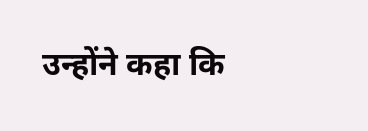उन्होंने कहा कि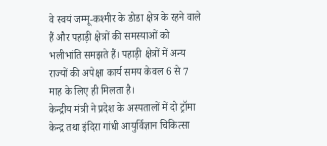वे स्वयं जम्मू-कश्मीर के डोडा क्षेत्र के रहने वाले हैं और पहाड़ी क्षेत्रों की समस्याओं को भलीभांति समझते हैं। पहाड़ी क्षेत्रों में अन्य राज्यों की अपेक्षा कार्य समय केवल 6 से 7 माह के लिए ही मिलता है।
केन्द्रीय मंत्री ने प्रदेश के अस्पतालों में दो ट्रॉमा केन्द्र तथा इंदिरा गांधी आयुर्विज्ञान चिकित्सा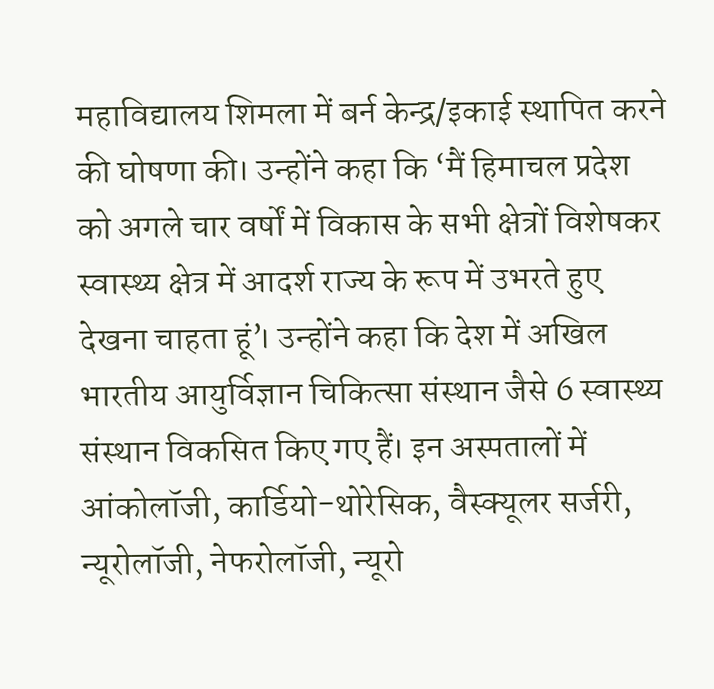महाविद्यालय शिमला में बर्न केन्द्र/इकाई स्थापित करने की घोषणा की। उन्होंने कहा कि ‘मैं हिमाचल प्रदेश को अगले चार वर्षों में विकास के सभी क्षेत्रों विशेषकर स्वास्थ्य क्षेत्र में आदर्श राज्य के रूप में उभरते हुए देखना चाहता हूं’। उन्होंने कहा कि देश में अखिल भारतीय आयुर्विज्ञान चिकित्सा संस्थान जैसे 6 स्वास्थ्य संस्थान विकसित किए गए हैं। इन अस्पतालों में आंकोलॉजी, कार्डियो-थोरेसिक, वैस्क्यूलर सर्जरी, न्यूरोलॉजी, नेफरोलॉजी, न्यूरो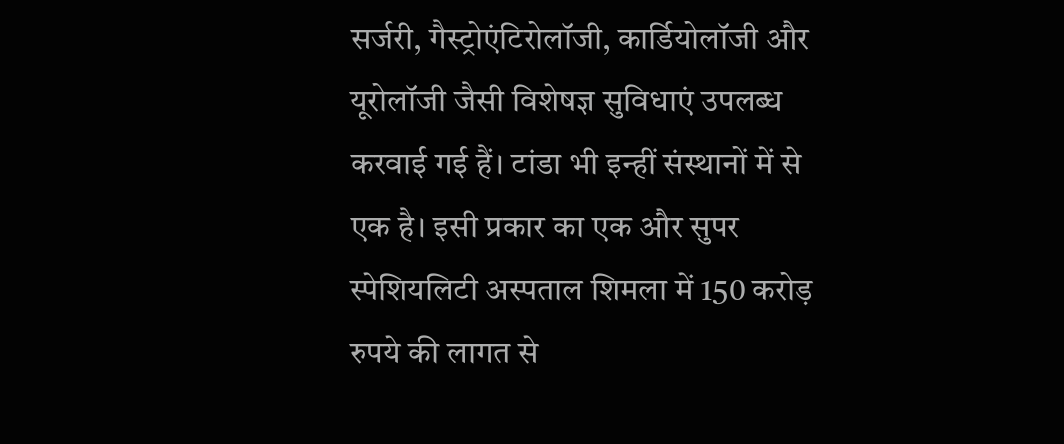सर्जरी, गैस्ट्रोएंटिरोलॉजी, कार्डियोलॉजी और यूरोलॉजी जैसी विशेषज्ञ सुविधाएं उपलब्ध करवाई गई हैं। टांडा भी इन्हीं संस्थानों में से एक है। इसी प्रकार का एक और सुपर स्पेशियलिटी अस्पताल शिमला में 150 करोड़ रुपये की लागत से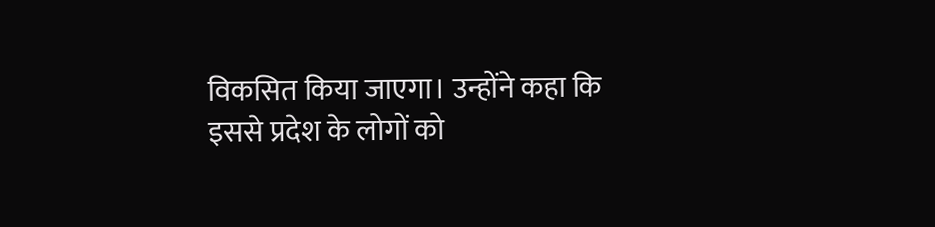विकसित किया जाएगा। उन्होंने कहा कि इससे प्रदेश के लोगों को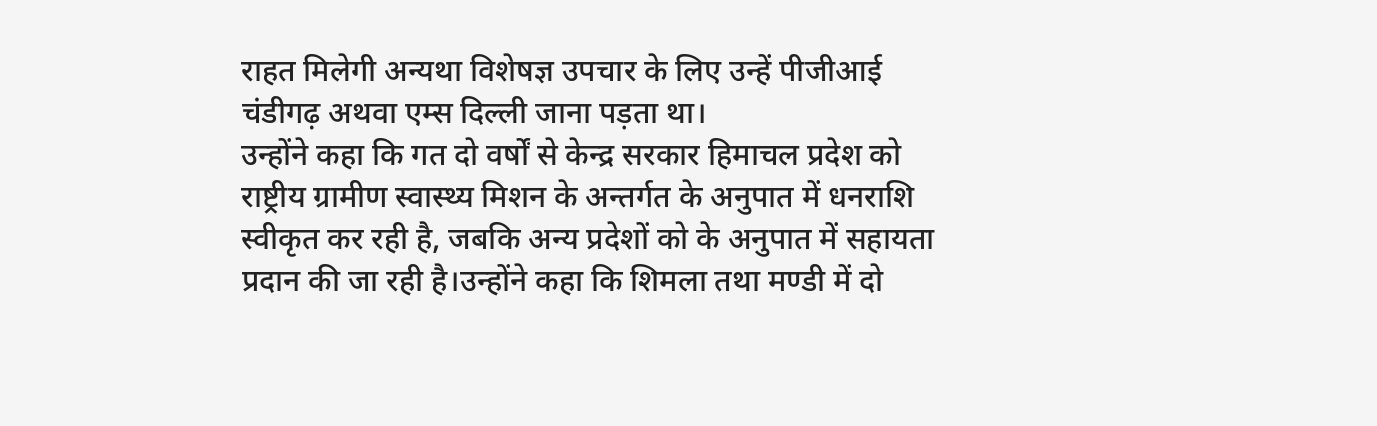राहत मिलेगी अन्यथा विशेषज्ञ उपचार के लिए उन्हें पीजीआई चंडीगढ़ अथवा एम्स दिल्ली जाना पड़ता था।
उन्होंने कहा कि गत दो वर्षों से केन्द्र सरकार हिमाचल प्रदेश को राष्ट्रीय ग्रामीण स्वास्थ्य मिशन के अन्तर्गत के अनुपात में धनराशि स्वीकृत कर रही है, जबकि अन्य प्रदेशों को के अनुपात में सहायता प्रदान की जा रही है।उन्होंने कहा कि शिमला तथा मण्डी में दो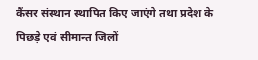कैंसर संस्थान स्थापित किए जाएंगे तथा प्रदेश के पिछड़े एवं सीमान्त जिलों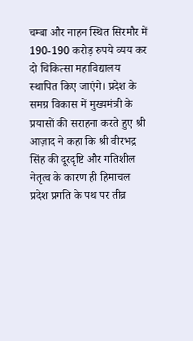चम्बा और नाहन स्थित सिरमौर में 190-190 करोड़ रुपये व्यय कर दो चिकित्सा महाविद्यालय स्थापित किए जाएंगे। प्रदेश के समग्र विकास में मुख्यमंत्री के प्रयासों की सराहना करते हुए श्री आज़ाद ने कहा कि श्री वीरभद्र सिंह की दूरदृष्टि और गतिशील नेतृत्व के कारण ही हिमाचल प्रदेश प्रगति के पथ पर तीव्र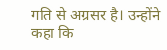गति से अग्रसर है। उन्होंने कहा कि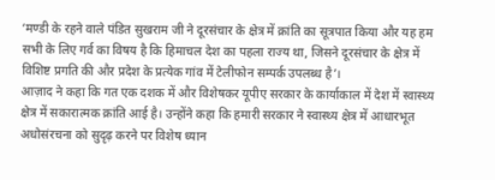‘मण्डी के रहने वाले पंडित सुखराम जी ने दूरसंचार के क्षेत्र में क्रांति का सूत्रपात किया और यह हम सभी के लिए गर्व का विषय है कि हिमाचल देश का पहला राज्य था, जिसने दूरसंचार के क्षेत्र में विशिष्ट प्रगति की और प्रदेश के प्रत्येक गांव में टेलीफोन सम्पर्क उपलब्ध है’।
आज़ाद ने कहा कि गत एक दशक में और विशेषकर यूपीए सरकार के कार्याकाल में देश में स्वास्थ्य क्षेत्र में सकारात्मक क्रांति आई है। उन्होंने कहा कि हमारी सरकार ने स्वास्थ्य क्षेत्र में आधारभूत अधोसंरचना को सुदृढ़ करने पर विशेष ध्यान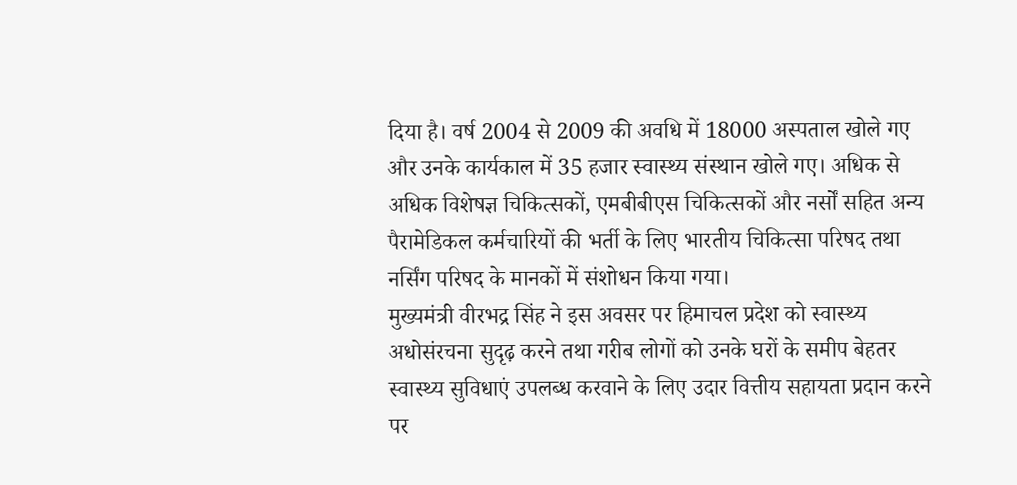दिया है। वर्ष 2004 से 2009 की अवधि में 18000 अस्पताल खोले गए और उनके कार्यकाल में 35 हजार स्वास्थ्य संस्थान खोले गए। अधिक से अधिक विशेषज्ञ चिकित्सकों, एमबीबीएस चिकित्सकों और नर्सों सहित अन्य पैरामेडिकल कर्मचारियों की भर्ती के लिए भारतीय चिकित्सा परिषद तथा नर्सिंग परिषद के मानकों में संशोधन किया गया।
मुख्यमंत्री वीरभद्र सिंह ने इस अवसर पर हिमाचल प्रदेश को स्वास्थ्य अधोसंरचना सुदृढ़ करने तथा गरीब लोगों को उनके घरों के समीप बेहतर स्वास्थ्य सुविधाएं उपलब्ध करवाने के लिए उदार वित्तीय सहायता प्रदान करने पर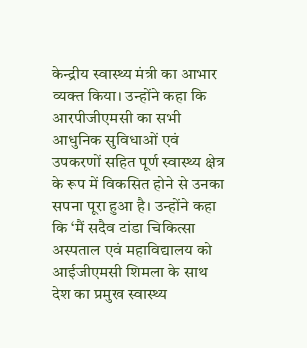केन्द्रीय स्वास्थ्य मंत्री का आभार व्यक्त किया। उन्होंने कहा कि आरपीजीएमसी का सभी आधुनिक सुविधाओं एवं उपकरणों सहित पूर्ण स्वास्थ्य क्षेत्र के रूप में विकसित होने से उनका सपना पूरा हुआ है। उन्होंने कहा कि ‘मैं सदैव टांडा चिकित्सा अस्पताल एवं महाविद्यालय को आईजीएमसी शिमला के साथ देश का प्रमुख स्वास्थ्य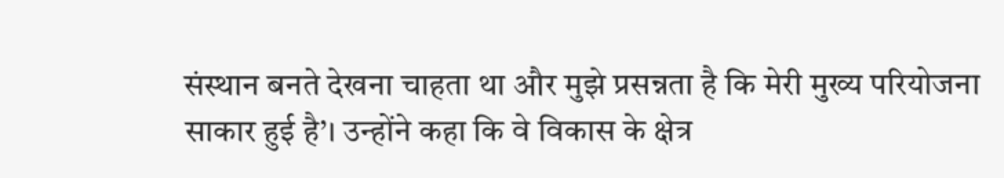संस्थान बनते देखना चाहता था और मुझे प्रसन्नता है कि मेरी मुख्य परियोजना साकार हुई है’। उन्होंने कहा कि वे विकास के क्षेत्र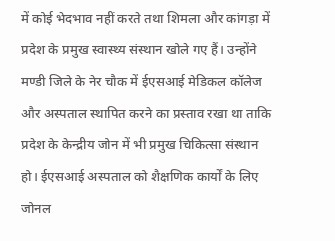में कोई भेदभाव नहीं करते तथा शिमला और कांगड़ा में प्रदेश के प्रमुख स्वास्थ्य संस्थान खोले गए हैं। उन्होंने मण्डी जिले के नेर चौक में ईएसआई मेडिकल कॉलेज और अस्पताल स्थापित करने का प्रस्ताव रखा था ताकि प्रदेश के केन्द्रीय जोन में भी प्रमुख चिकित्सा संस्थान हो। ईएसआई अस्पताल को शैक्षणिक कार्यों के लिए जोनल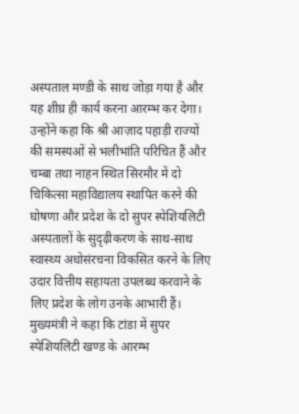अस्पताल मण्डी के साथ जोड़ा गया है और यह शीघ्र ही कार्य करना आरम्भ कर देगा।
उन्होंने कहा कि श्री आज़ाद पहाड़ी राज्यों की समस्यओं से भलीभांति परिचित हैं और चम्बा तथा नाहन स्थित सिरमौर में दो चिकित्सा महाविद्यालय स्थापित करने की घोषणा और प्रदेश के दो सुपर स्पेशियलिटी अस्पतालों के सुदृढ़ीकरण के साथ-साथ स्वास्थ्य अधोसंरचना विकसित करने के लिए उदार वित्तीय सहायता उपलब्ध करवाने के लिए प्रदेश के लोग उनके आभारी हैं।
मुख्यमंत्री ने कहा कि टांडा में सुपर स्पेशियलिटी खण्ड के आरम्भ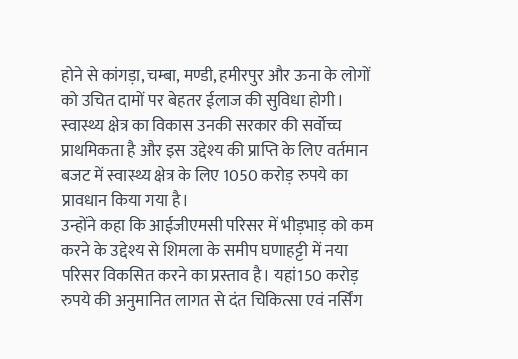होने से कांगड़ा, चम्बा, मण्डी, हमीरपुर और ऊना के लोगों को उचित दामों पर बेहतर ईलाज की सुविधा होगी। स्वास्थ्य क्षेत्र का विकास उनकी सरकार की सर्वोच्च प्राथमिकता है और इस उद्देश्य की प्राप्ति के लिए वर्तमान बजट में स्वास्थ्य क्षेत्र के लिए 1050 करोड़ रुपये का प्रावधान किया गया है।
उन्होंने कहा कि आईजीएमसी परिसर में भीड़भाड़ को कम करने के उद्देश्य से शिमला के समीप घणाहट्टी में नया परिसर विकसित करने का प्रस्ताव है। यहां150 करोड़ रुपये की अनुमानित लागत से दंत चिकित्सा एवं नर्सिंग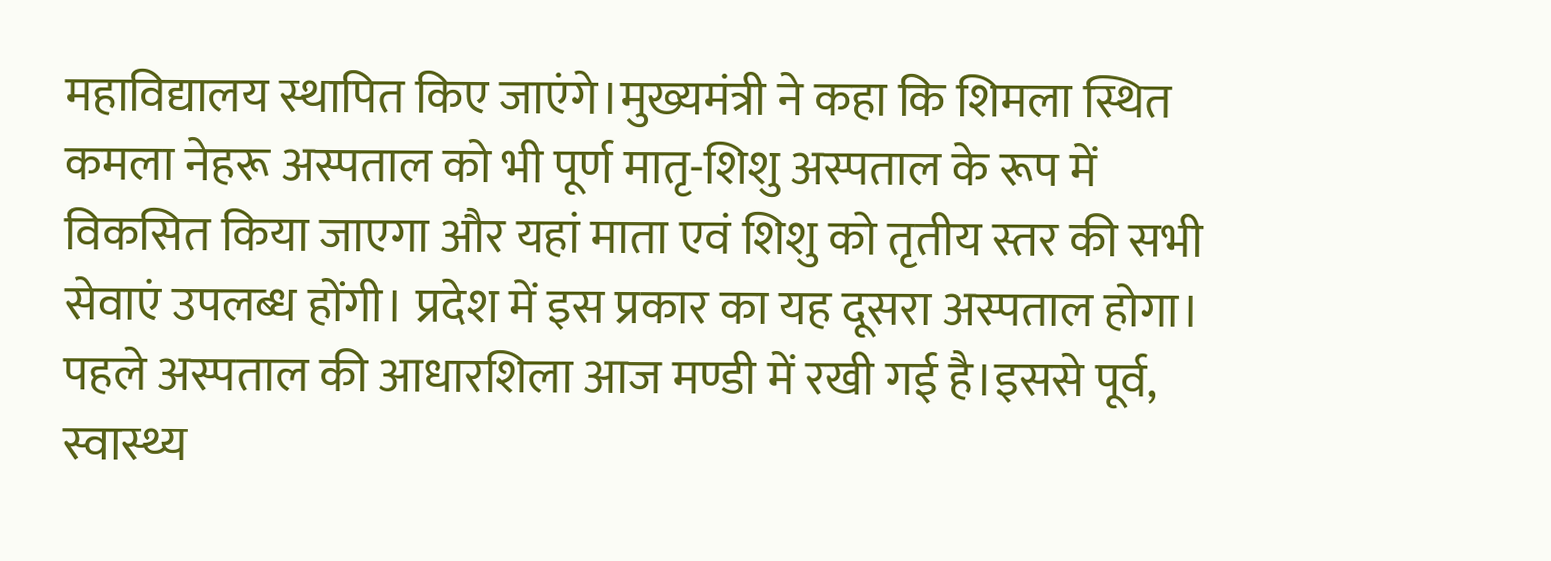महाविद्यालय स्थापित किए जाएंगे।मुख्यमंत्री ने कहा कि शिमला स्थित कमला नेहरू अस्पताल को भी पूर्ण मातृ-शिशु अस्पताल के रूप में विकसित किया जाएगा और यहां माता एवं शिशु को तृतीय स्तर की सभी सेवाएं उपलब्ध होंगी। प्रदेश में इस प्रकार का यह दूसरा अस्पताल होगा। पहले अस्पताल की आधारशिला आज मण्डी में रखी गई है।इससे पूर्व, स्वास्थ्य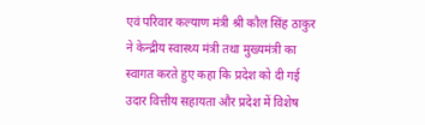एवं परिवार कल्याण मंत्री श्री कौल सिंह ठाकुर ने केन्द्रीय स्वास्थ्य मंत्री तथा मुख्यमंत्री का स्वागत करते हुए कहा कि प्रदेश को दी गई उदार वित्तीय सहायता और प्रदेश में विशेष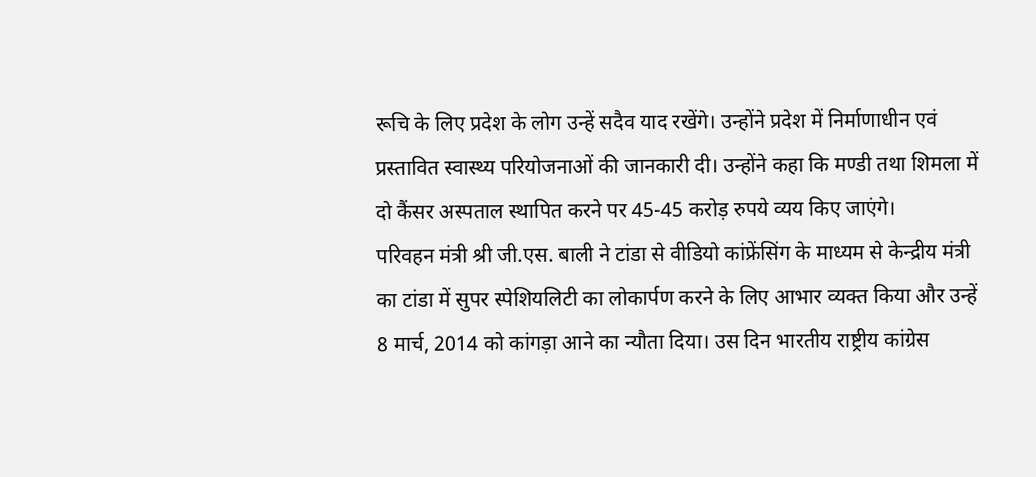रूचि के लिए प्रदेश के लोग उन्हें सदैव याद रखेंगे। उन्होंने प्रदेश में निर्माणाधीन एवं प्रस्तावित स्वास्थ्य परियोजनाओं की जानकारी दी। उन्होंने कहा कि मण्डी तथा शिमला में दो कैंसर अस्पताल स्थापित करने पर 45-45 करोड़ रुपये व्यय किए जाएंगे।
परिवहन मंत्री श्री जी.एस. बाली ने टांडा से वीडियो कांफ्रेंसिंग के माध्यम से केन्द्रीय मंत्री का टांडा में सुपर स्पेशियलिटी का लोकार्पण करने के लिए आभार व्यक्त किया और उन्हें 8 मार्च, 2014 को कांगड़ा आने का न्यौता दिया। उस दिन भारतीय राष्ट्रीय कांग्रेस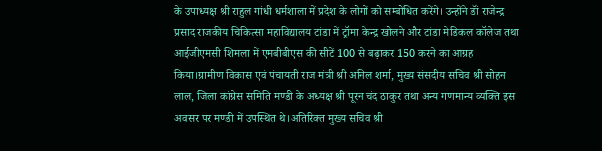के उपाध्यक्ष श्री राहुल गांधी धर्मशाला में प्रदेश के लोगों को सम्बोधित करेंगे। उन्होंने डॉं राजेन्द्र प्रसाद राजकीय चिकित्सा महाविद्यालय टांडा में ट्रॉमा केन्द्र खोलने और टांडा मेडिकल कॉलेज तथा आईजीएमसी शिमला में एमबीबीएस की सीटें 100 से बढ़ाकर 150 करने का आग्रह किया।ग्रामीण विकास एवं पंचायती राज मंत्री श्री अनिल शर्मा, मुख्य संसदीय सचिव श्री सोहन लाल, जिला कांग्रेस समिति मण्डी के अध्यक्ष श्री पूरन चंद ठाकुर तथा अन्य गणमान्य व्यक्ति इस अवसर पर मण्डी में उपस्थित थे।अतिरिक्त मुख्य सचिव श्री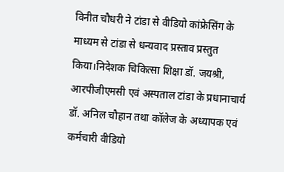विनीत चौधरी ने टांडा से वीडियो कांफ्रेसिंग के माध्यम से टांडा से धन्यवाद प्रस्ताव प्रस्तुत किया।निदेशक चिकित्सा शिक्षा डॉ. जयश्री, आरपीजीएमसी एवं अस्पताल टांडा के प्रधानाचार्य डॉ. अनिल चौहान तथा कॉलेज के अध्यापक एवं कर्मचारी वीडियो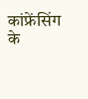कांफ्रेंसिंग के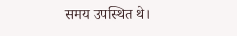समय उपस्थित थे।